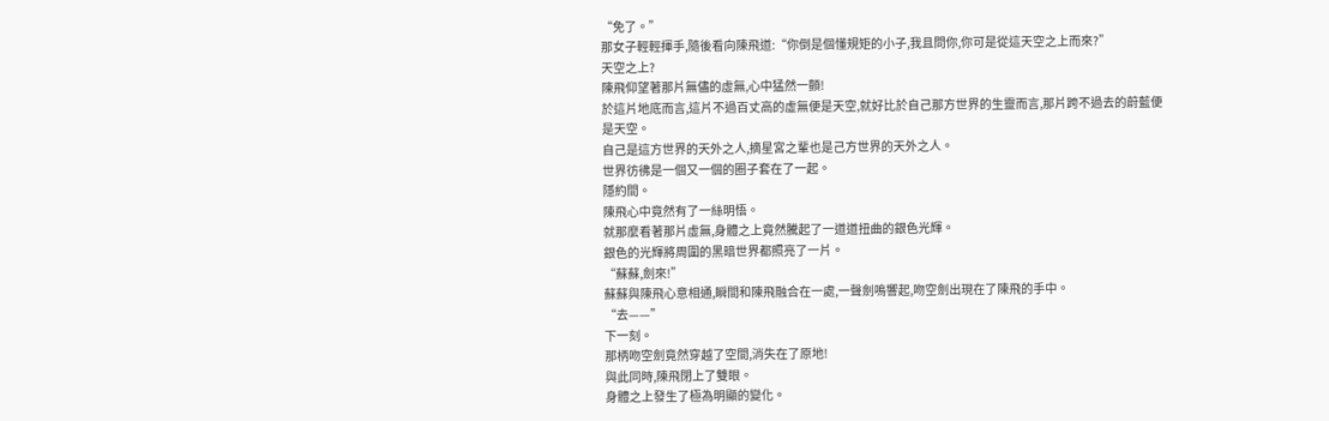“免了。”
那女子輕輕揮手,隨後看向陳飛道:“你倒是個懂規矩的小子,我且問你,你可是從這天空之上而來?”
天空之上?
陳飛仰望著那片無儘的虛無,心中猛然一顫!
於這片地底而言,這片不過百丈高的虛無便是天空,就好比於自己那方世界的生靈而言,那片跨不過去的蔚藍便是天空。
自己是這方世界的天外之人,摘星宮之輩也是己方世界的天外之人。
世界彷彿是一個又一個的圈子套在了一起。
隱約間。
陳飛心中竟然有了一絲明悟。
就那麼看著那片虛無,身體之上竟然騰起了一道道扭曲的銀色光輝。
銀色的光輝將周圍的黑暗世界都照亮了一片。
“蘇蘇,劍來!”
蘇蘇與陳飛心意相通,瞬間和陳飛融合在一處,一聲劍鳴響起,吻空劍出現在了陳飛的手中。
“去——”
下一刻。
那柄吻空劍竟然穿越了空間,消失在了原地!
與此同時,陳飛閉上了雙眼。
身體之上發生了極為明顯的變化。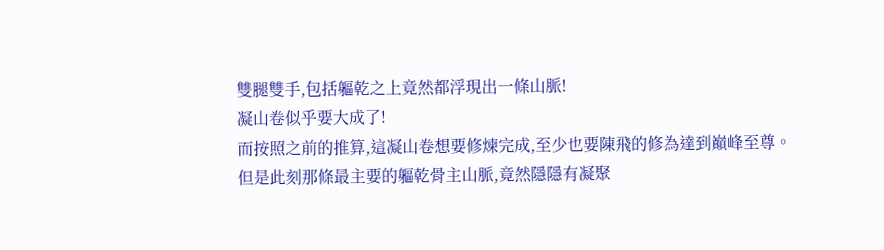雙腿雙手,包括軀乾之上竟然都浮現出一條山脈!
凝山卷似乎要大成了!
而按照之前的推算,這凝山卷想要修煉完成,至少也要陳飛的修為達到巔峰至尊。
但是此刻那條最主要的軀乾骨主山脈,竟然隱隱有凝聚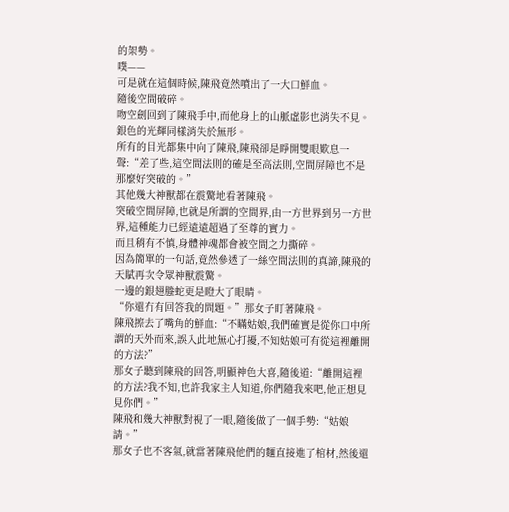的架勢。
噗——
可是就在這個時候,陳飛竟然噴出了一大口鮮血。
隨後空間破碎。
吻空劍回到了陳飛手中,而他身上的山脈虛影也消失不見。
銀色的光輝同樣消失於無形。
所有的目光都集中向了陳飛,陳飛卻是睜開雙眼歎息一聲:“差了些,這空間法則的確是至高法則,空間屏障也不是那麼好突破的。”
其他幾大神獸都在震驚地看著陳飛。
突破空間屏障,也就是所謂的空間界,由一方世界到另一方世界,這種能力已經遠遠超過了至尊的實力。
而且稍有不慎,身體神魂都會被空間之力撕碎。
因為簡單的一句話,竟然參透了一絲空間法則的真諦,陳飛的天賦再次令眾神獸震驚。
一邊的銀翅螣蛇更是瞪大了眼睛。
“你還冇有回答我的問題。”那女子盯著陳飛。
陳飛擦去了嘴角的鮮血:“不瞞姑娘,我們確實是從你口中所謂的天外而來,誤入此地無心打擾,不知姑娘可有從這裡離開的方法?”
那女子聽到陳飛的回答,明顯神色大喜,隨後道:“離開這裡的方法?我不知,也許我家主人知道,你們隨我來吧,他正想見見你們。”
陳飛和幾大神獸對視了一眼,隨後做了一個手勢:“姑娘請。”
那女子也不客氣,就當著陳飛他們的麵直接進了棺材,然後還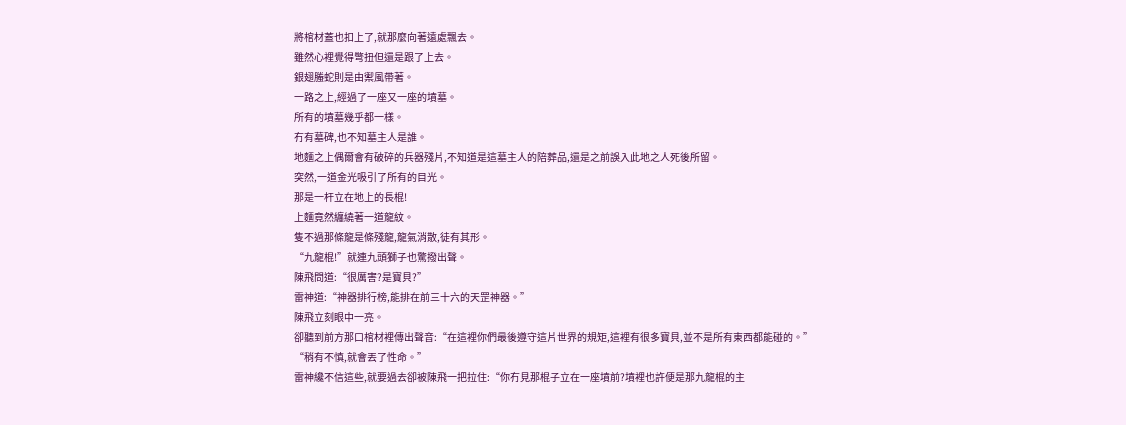將棺材蓋也扣上了,就那麼向著遠處飄去。
雖然心裡覺得彆扭但還是跟了上去。
銀翅螣蛇則是由禦風帶著。
一路之上,經過了一座又一座的墳墓。
所有的墳墓幾乎都一樣。
冇有墓碑,也不知墓主人是誰。
地麵之上偶爾會有破碎的兵器殘片,不知道是這墓主人的陪葬品,還是之前誤入此地之人死後所留。
突然,一道金光吸引了所有的目光。
那是一杆立在地上的長棍!
上麵竟然纏繞著一道龍紋。
隻不過那條龍是條殘龍,龍氣消散,徒有其形。
“九龍棍!”就連九頭獅子也驚撥出聲。
陳飛問道:“很厲害?是寶貝?”
雷神道:“神器排行榜,能排在前三十六的天罡神器。”
陳飛立刻眼中一亮。
卻聽到前方那口棺材裡傳出聲音:“在這裡你們最後遵守這片世界的規矩,這裡有很多寶貝,並不是所有東西都能碰的。”
“稍有不慎,就會丟了性命。”
雷神纔不信這些,就要過去卻被陳飛一把拉住:“你冇見那棍子立在一座墳前?墳裡也許便是那九龍棍的主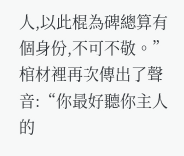人,以此棍為碑總算有個身份,不可不敬。”
棺材裡再次傳出了聲音:“你最好聽你主人的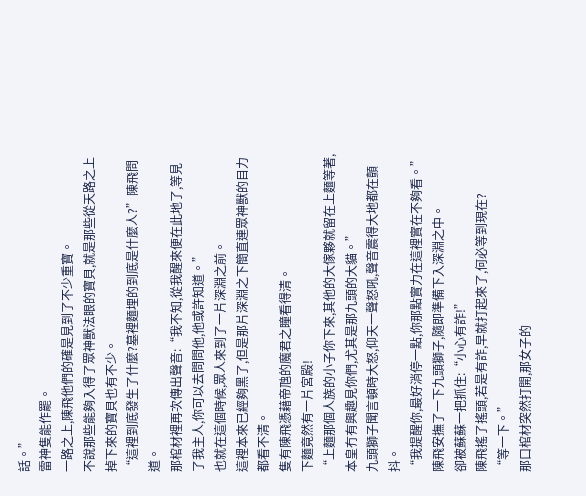話。”
雷神隻能作罷。
一路之上,陳飛他們的確是見到了不少重寶。
不說那些能夠入得了眾神獸法眼的寶貝,就是那些從天路之上掉下來的寶貝也有不少。
“這裡到底發生了什麼?墓裡麵埋的到底是什麼人?”陳飛問道。
那棺材裡再次傳出聲音:“我不知,從我醒來便在此地了,等見了我主人,你可以去問問他,他或許知道。”
也就在這個時候,眾人來到了一片深淵之前。
這裡本來已經夠黑了,但是那片深淵之下簡直連眾神獸的目力都看不清。
隻有陳飛憑藉帝虺的魔君之瞳看得清。
下麵竟然有一片宮殿!
“上麵那個人族的小子你下來,其他的大傢夥就留在上麵等著,本皇冇有興趣見你們,尤其是那九頭的大貓。”
九頭獅子聞言頓時大怒,仰天一聲怒吼,聲音震得大地都在顫抖。
“我提醒你,最好消停一點,你那點實力在這裡實在不夠看。”
陳飛安撫了一下九頭獅子,隨即準備下入深淵之中。
卻被蘇蘇一把抓住:“小心有詐!”
陳飛搖了搖頭,若是有詐,早就打起來了,何必等到現在?
“等一下。”
那口棺材突然打開,那女子的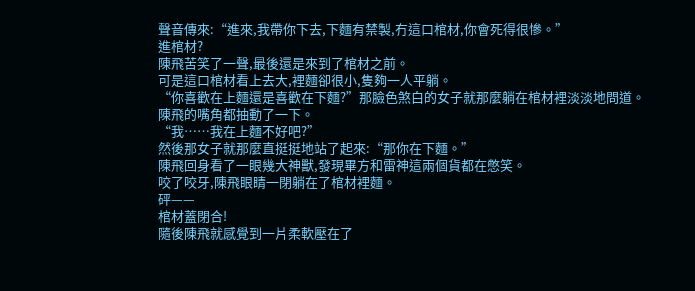聲音傳來:“進來,我帶你下去,下麵有禁製,冇這口棺材,你會死得很慘。”
進棺材?
陳飛苦笑了一聲,最後還是來到了棺材之前。
可是這口棺材看上去大,裡麵卻很小,隻夠一人平躺。
“你喜歡在上麵還是喜歡在下麵?”那臉色煞白的女子就那麼躺在棺材裡淡淡地問道。
陳飛的嘴角都抽動了一下。
“我……我在上麵不好吧?”
然後那女子就那麼直挺挺地站了起來:“那你在下麵。”
陳飛回身看了一眼幾大神獸,發現畢方和雷神這兩個貨都在憋笑。
咬了咬牙,陳飛眼睛一閉躺在了棺材裡麵。
砰——
棺材蓋閉合!
隨後陳飛就感覺到一片柔軟壓在了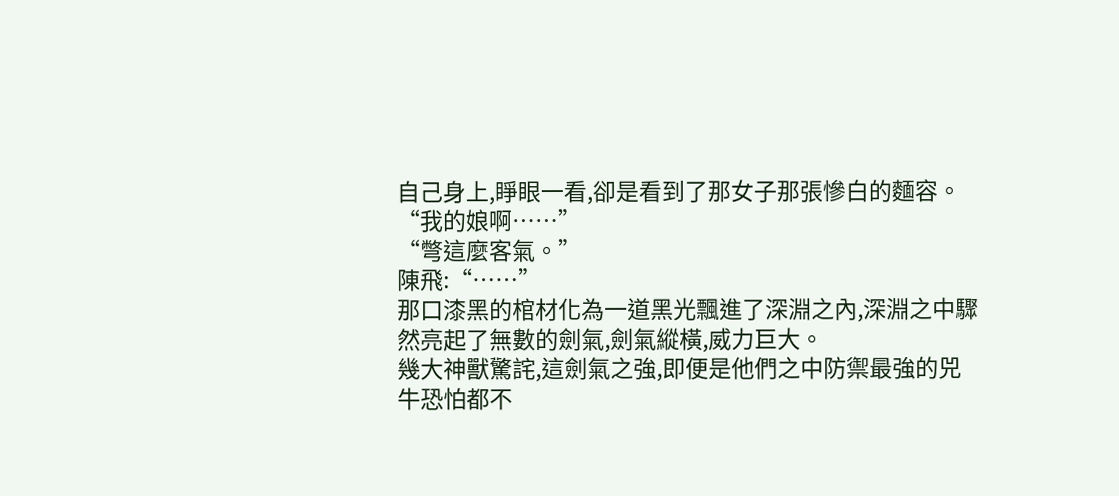自己身上,睜眼一看,卻是看到了那女子那張慘白的麵容。
“我的娘啊……”
“彆這麼客氣。”
陳飛:“……”
那口漆黑的棺材化為一道黑光飄進了深淵之內,深淵之中驟然亮起了無數的劍氣,劍氣縱橫,威力巨大。
幾大神獸驚詫,這劍氣之強,即便是他們之中防禦最強的兕牛恐怕都不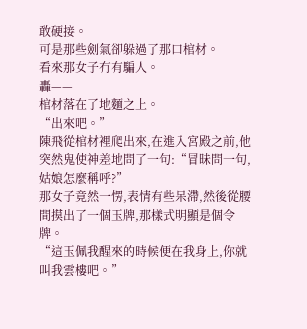敢硬接。
可是那些劍氣卻躲過了那口棺材。
看來那女子冇有騙人。
轟——
棺材落在了地麵之上。
“出來吧。”
陳飛從棺材裡爬出來,在進入宮殿之前,他突然鬼使神差地問了一句:“冒昧問一句,姑娘怎麼稱呼?”
那女子竟然一愣,表情有些呆滯,然後從腰間摸出了一個玉牌,那樣式明顯是個令牌。
“這玉佩我醒來的時候便在我身上,你就叫我雲樓吧。”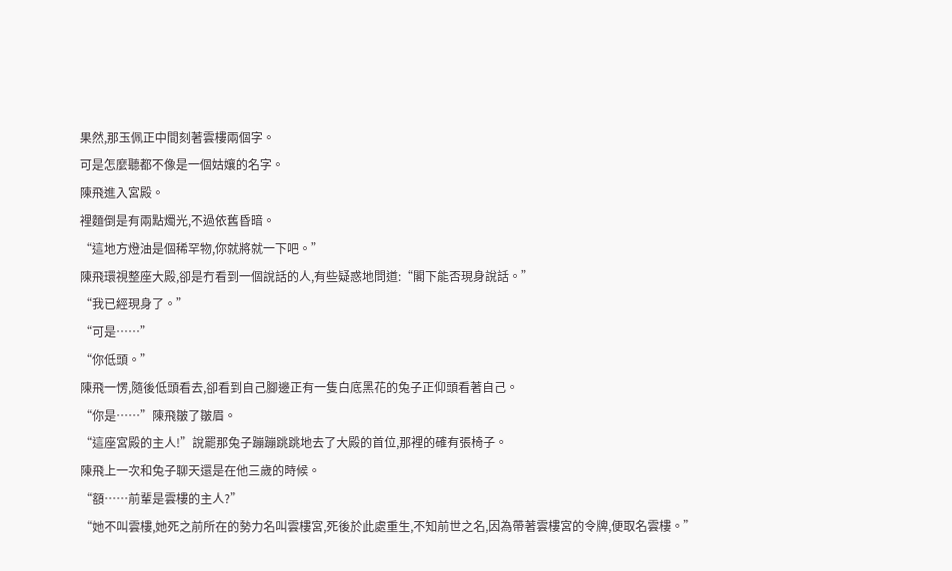果然,那玉佩正中間刻著雲樓兩個字。
可是怎麼聽都不像是一個姑孃的名字。
陳飛進入宮殿。
裡麵倒是有兩點燭光,不過依舊昏暗。
“這地方燈油是個稀罕物,你就將就一下吧。”
陳飛環視整座大殿,卻是冇看到一個說話的人,有些疑惑地問道:“閣下能否現身說話。”
“我已經現身了。”
“可是……”
“你低頭。”
陳飛一愣,隨後低頭看去,卻看到自己腳邊正有一隻白底黑花的兔子正仰頭看著自己。
“你是……”陳飛皺了皺眉。
“這座宮殿的主人!”說罷那兔子蹦蹦跳跳地去了大殿的首位,那裡的確有張椅子。
陳飛上一次和兔子聊天還是在他三歲的時候。
“額……前輩是雲樓的主人?”
“她不叫雲樓,她死之前所在的勢力名叫雲樓宮,死後於此處重生,不知前世之名,因為帶著雲樓宮的令牌,便取名雲樓。”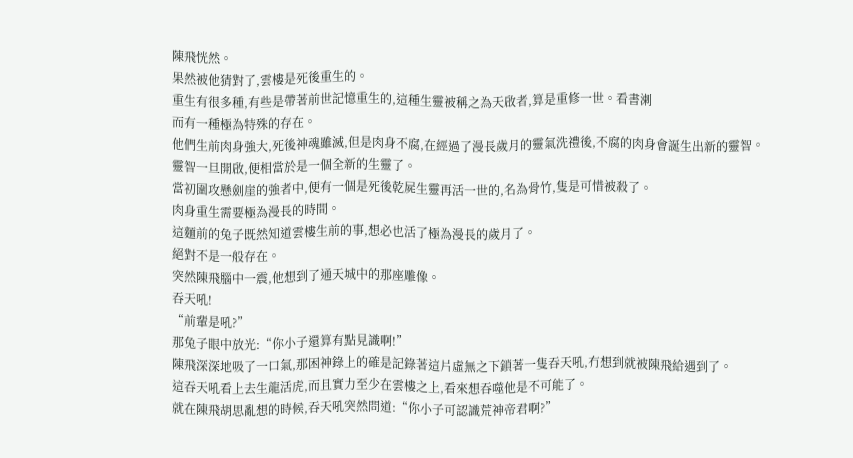陳飛恍然。
果然被他猜對了,雲樓是死後重生的。
重生有很多種,有些是帶著前世記憶重生的,這種生靈被稱之為天啟者,算是重修一世。看書溂
而有一種極為特殊的存在。
他們生前肉身強大,死後神魂雖滅,但是肉身不腐,在經過了漫長歲月的靈氣洗禮後,不腐的肉身會誕生出新的靈智。
靈智一旦開啟,便相當於是一個全新的生靈了。
當初圍攻懸劍崖的強者中,便有一個是死後乾屍生靈再活一世的,名為骨竹,隻是可惜被殺了。
肉身重生需要極為漫長的時間。
這麵前的兔子既然知道雲樓生前的事,想必也活了極為漫長的歲月了。
絕對不是一般存在。
突然陳飛腦中一震,他想到了通天城中的那座雕像。
吞天吼!
“前輩是吼?”
那兔子眼中放光:“你小子還算有點見識啊!”
陳飛深深地吸了一口氣,那困神錄上的確是記錄著這片虛無之下鎖著一隻吞天吼,冇想到就被陳飛給遇到了。
這吞天吼看上去生龍活虎,而且實力至少在雲樓之上,看來想吞噬他是不可能了。
就在陳飛胡思亂想的時候,吞天吼突然問道:“你小子可認識荒神帝君啊?”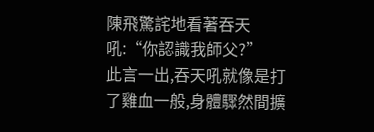陳飛驚詫地看著吞天吼:“你認識我師父?”
此言一出,吞天吼就像是打了雞血一般,身體驟然間擴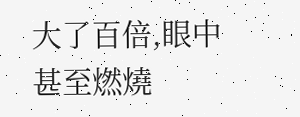大了百倍,眼中甚至燃燒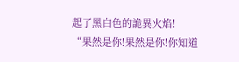起了黑白色的詭異火焰!
“果然是你!果然是你!你知道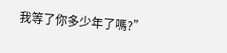我等了你多少年了嗎?”